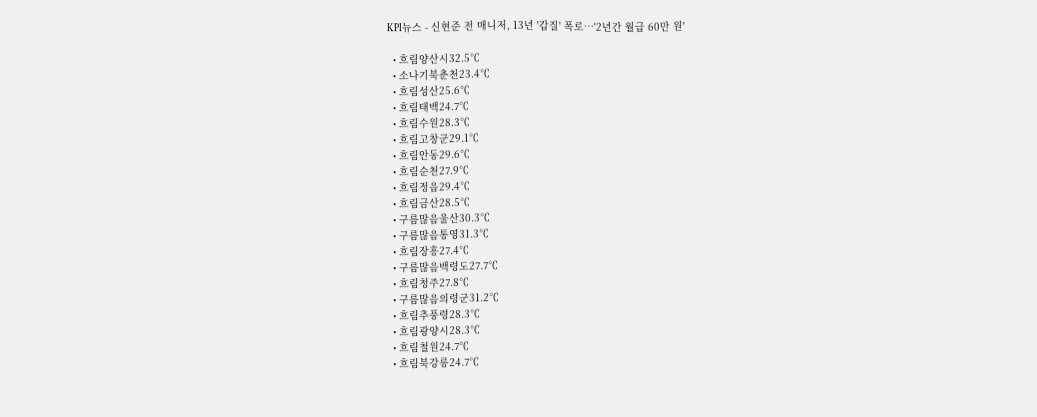KPI뉴스 - 신현준 전 매니저, 13년 '갑질' 폭로…'2년간 월급 60만 원'

  • 흐림양산시32.5℃
  • 소나기북춘천23.4℃
  • 흐림성산25.6℃
  • 흐림태백24.7℃
  • 흐림수원28.3℃
  • 흐림고창군29.1℃
  • 흐림안동29.6℃
  • 흐림순천27.9℃
  • 흐림정읍29.4℃
  • 흐림금산28.5℃
  • 구름많음울산30.3℃
  • 구름많음통영31.3℃
  • 흐림장흥27.4℃
  • 구름많음백령도27.7℃
  • 흐림청주27.8℃
  • 구름많음의령군31.2℃
  • 흐림추풍령28.3℃
  • 흐림광양시28.3℃
  • 흐림철원24.7℃
  • 흐림북강릉24.7℃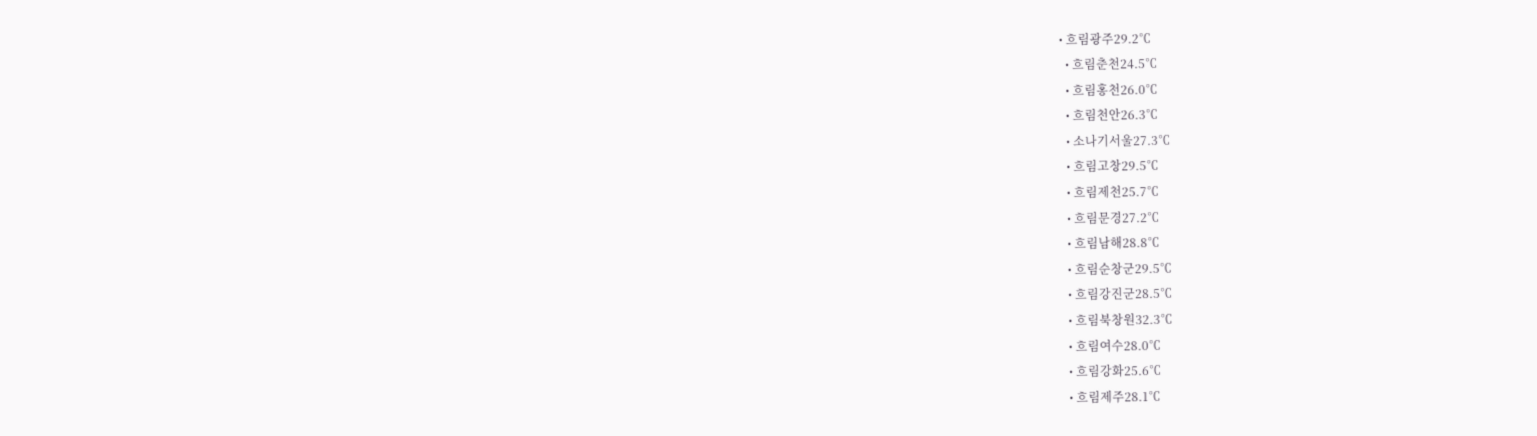• 흐림광주29.2℃
  • 흐림춘천24.5℃
  • 흐림홍천26.0℃
  • 흐림천안26.3℃
  • 소나기서울27.3℃
  • 흐림고창29.5℃
  • 흐림제천25.7℃
  • 흐림문경27.2℃
  • 흐림남해28.8℃
  • 흐림순창군29.5℃
  • 흐림강진군28.5℃
  • 흐림북창원32.3℃
  • 흐림여수28.0℃
  • 흐림강화25.6℃
  • 흐림제주28.1℃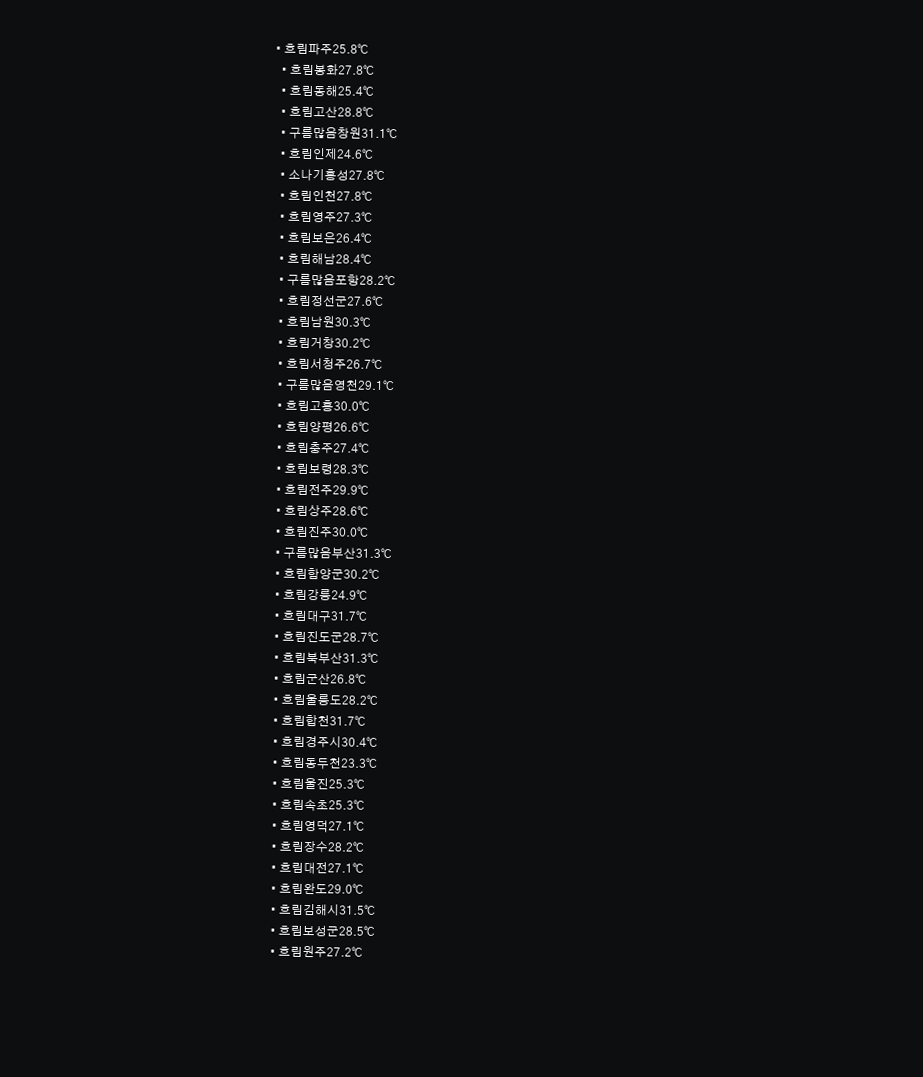• 흐림파주25.8℃
  • 흐림봉화27.8℃
  • 흐림동해25.4℃
  • 흐림고산28.8℃
  • 구름많음창원31.1℃
  • 흐림인제24.6℃
  • 소나기홍성27.8℃
  • 흐림인천27.8℃
  • 흐림영주27.3℃
  • 흐림보은26.4℃
  • 흐림해남28.4℃
  • 구름많음포항28.2℃
  • 흐림정선군27.6℃
  • 흐림남원30.3℃
  • 흐림거창30.2℃
  • 흐림서청주26.7℃
  • 구름많음영천29.1℃
  • 흐림고흥30.0℃
  • 흐림양평26.6℃
  • 흐림충주27.4℃
  • 흐림보령28.3℃
  • 흐림전주29.9℃
  • 흐림상주28.6℃
  • 흐림진주30.0℃
  • 구름많음부산31.3℃
  • 흐림함양군30.2℃
  • 흐림강릉24.9℃
  • 흐림대구31.7℃
  • 흐림진도군28.7℃
  • 흐림북부산31.3℃
  • 흐림군산26.8℃
  • 흐림울릉도28.2℃
  • 흐림합천31.7℃
  • 흐림경주시30.4℃
  • 흐림동두천23.3℃
  • 흐림울진25.3℃
  • 흐림속초25.3℃
  • 흐림영덕27.1℃
  • 흐림장수28.2℃
  • 흐림대전27.1℃
  • 흐림완도29.0℃
  • 흐림김해시31.5℃
  • 흐림보성군28.5℃
  • 흐림원주27.2℃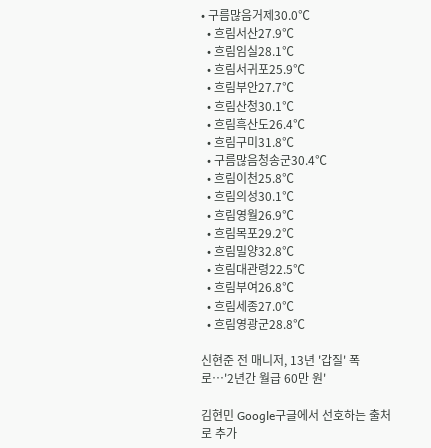• 구름많음거제30.0℃
  • 흐림서산27.9℃
  • 흐림임실28.1℃
  • 흐림서귀포25.9℃
  • 흐림부안27.7℃
  • 흐림산청30.1℃
  • 흐림흑산도26.4℃
  • 흐림구미31.8℃
  • 구름많음청송군30.4℃
  • 흐림이천25.8℃
  • 흐림의성30.1℃
  • 흐림영월26.9℃
  • 흐림목포29.2℃
  • 흐림밀양32.8℃
  • 흐림대관령22.5℃
  • 흐림부여26.8℃
  • 흐림세종27.0℃
  • 흐림영광군28.8℃

신현준 전 매니저, 13년 '갑질' 폭로…'2년간 월급 60만 원'

김현민 Google구글에서 선호하는 출처로 추가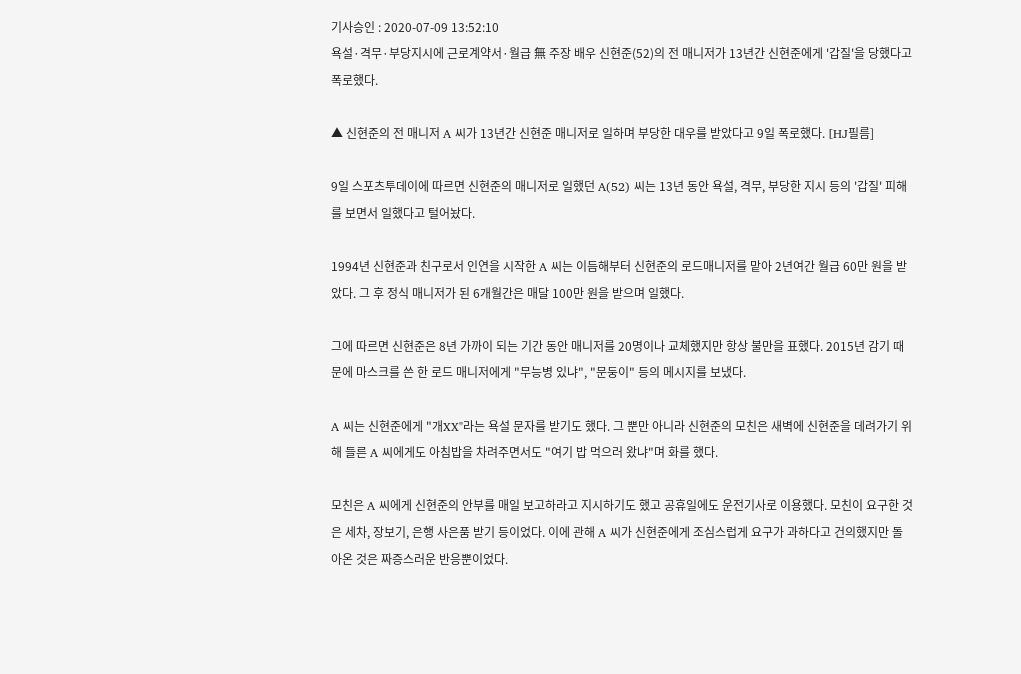기사승인 : 2020-07-09 13:52:10
욕설·격무·부당지시에 근로계약서·월급 無 주장 배우 신현준(52)의 전 매니저가 13년간 신현준에게 '갑질'을 당했다고 폭로했다.

▲ 신현준의 전 매니저 A 씨가 13년간 신현준 매니저로 일하며 부당한 대우를 받았다고 9일 폭로했다. [HJ필름]

9일 스포츠투데이에 따르면 신현준의 매니저로 일했던 A(52) 씨는 13년 동안 욕설, 격무, 부당한 지시 등의 '갑질' 피해를 보면서 일했다고 털어놨다.

1994년 신현준과 친구로서 인연을 시작한 A 씨는 이듬해부터 신현준의 로드매니저를 맡아 2년여간 월급 60만 원을 받았다. 그 후 정식 매니저가 된 6개월간은 매달 100만 원을 받으며 일했다.

그에 따르면 신현준은 8년 가까이 되는 기간 동안 매니저를 20명이나 교체했지만 항상 불만을 표했다. 2015년 감기 때문에 마스크를 쓴 한 로드 매니저에게 "무능병 있냐", "문둥이" 등의 메시지를 보냈다.

A 씨는 신현준에게 "개XX"라는 욕설 문자를 받기도 했다. 그 뿐만 아니라 신현준의 모친은 새벽에 신현준을 데려가기 위해 들른 A 씨에게도 아침밥을 차려주면서도 "여기 밥 먹으러 왔냐"며 화를 했다.

모친은 A 씨에게 신현준의 안부를 매일 보고하라고 지시하기도 했고 공휴일에도 운전기사로 이용했다. 모친이 요구한 것은 세차, 장보기, 은행 사은품 받기 등이었다. 이에 관해 A 씨가 신현준에게 조심스럽게 요구가 과하다고 건의했지만 돌아온 것은 짜증스러운 반응뿐이었다.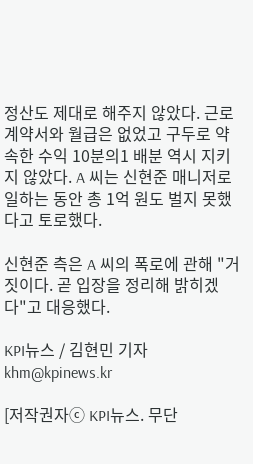정산도 제대로 해주지 않았다. 근로계약서와 월급은 없었고 구두로 약속한 수익 10분의1 배분 역시 지키지 않았다. A 씨는 신현준 매니저로 일하는 동안 총 1억 원도 벌지 못했다고 토로했다.

신현준 측은 A 씨의 폭로에 관해 "거짓이다. 곧 입장을 정리해 밝히겠다"고 대응했다.

KPI뉴스 / 김현민 기자 khm@kpinews.kr

[저작권자ⓒ KPI뉴스. 무단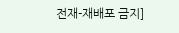전재-재배포 금지]